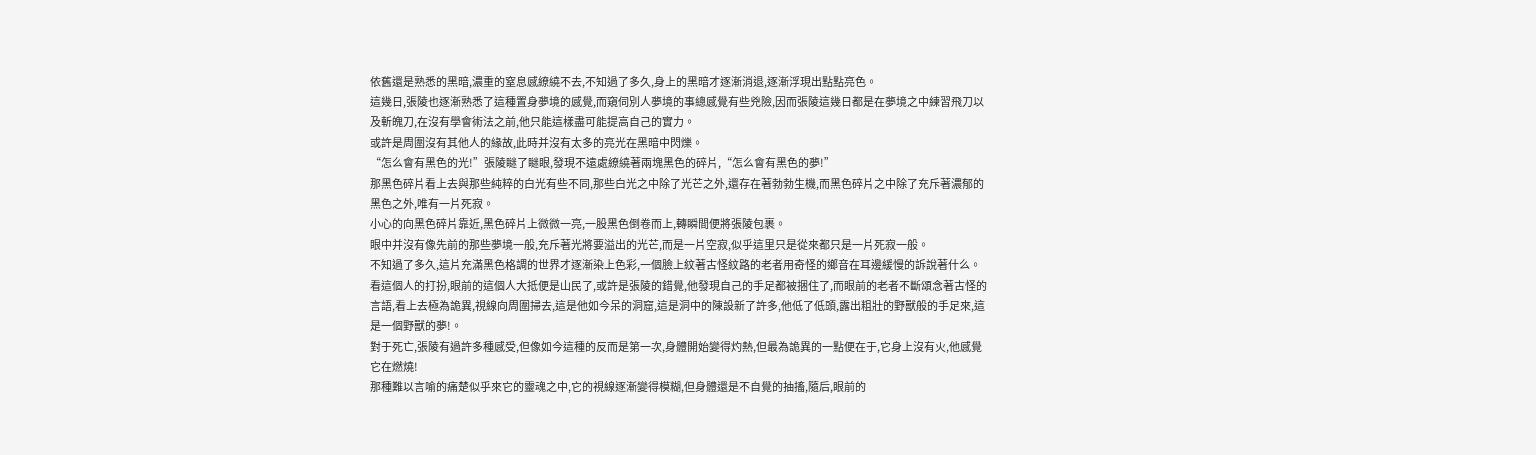依舊還是熟悉的黑暗,濃重的窒息感繚繞不去,不知過了多久,身上的黑暗才逐漸消退,逐漸浮現出點點亮色。
這幾日,張陵也逐漸熟悉了這種置身夢境的感覺,而窺伺別人夢境的事總感覺有些兇險,因而張陵這幾日都是在夢境之中練習飛刀以及斬魄刀,在沒有學會術法之前,他只能這樣盡可能提高自己的實力。
或許是周圍沒有其他人的緣故,此時并沒有太多的亮光在黑暗中閃爍。
“怎么會有黑色的光!”張陵瞇了瞇眼,發現不遠處繚繞著兩塊黑色的碎片,“怎么會有黑色的夢!”
那黑色碎片看上去與那些純粹的白光有些不同,那些白光之中除了光芒之外,還存在著勃勃生機,而黑色碎片之中除了充斥著濃郁的黑色之外,唯有一片死寂。
小心的向黑色碎片靠近,黑色碎片上微微一亮,一股黑色倒卷而上,轉瞬間便將張陵包裹。
眼中并沒有像先前的那些夢境一般,充斥著光將要溢出的光芒,而是一片空寂,似乎這里只是從來都只是一片死寂一般。
不知過了多久,這片充滿黑色格調的世界才逐漸染上色彩,一個臉上紋著古怪紋路的老者用奇怪的鄉音在耳邊緩慢的訴說著什么。
看這個人的打扮,眼前的這個人大抵便是山民了,或許是張陵的錯覺,他發現自己的手足都被捆住了,而眼前的老者不斷頌念著古怪的言語,看上去極為詭異,視線向周圍掃去,這是他如今呆的洞窟,這是洞中的陳設新了許多,他低了低頭,露出粗壯的野獸般的手足來,這是一個野獸的夢!。
對于死亡,張陵有過許多種感受,但像如今這種的反而是第一次,身體開始變得灼熱,但最為詭異的一點便在于,它身上沒有火,他感覺它在燃燒!
那種難以言喻的痛楚似乎來它的靈魂之中,它的視線逐漸變得模糊,但身體還是不自覺的抽搐,隨后,眼前的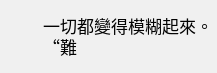一切都變得模糊起來。
“難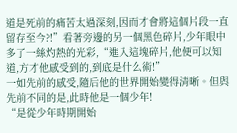道是死前的痛苦太過深刻,因而才會將這個片段一直留存至今?!”看著旁邊的另一個黑色碎片,少年眼中多了一絲灼熱的光彩,“進入這塊碎片,他便可以知道,方才他感受到的,到底是什么術!”
一如先前的感受,隨后他的世界開始變得清晰。但與先前不同的是,此時他是一個少年!
“是從少年時期開始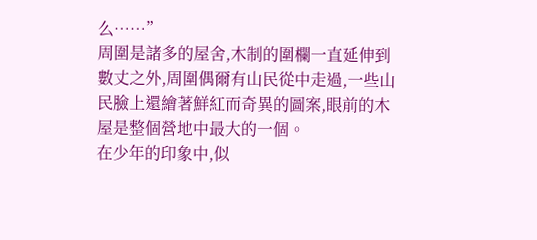么……”
周圍是諸多的屋舍,木制的圍欄一直延伸到數丈之外,周圍偶爾有山民從中走過,一些山民臉上還繪著鮮紅而奇異的圖案,眼前的木屋是整個營地中最大的一個。
在少年的印象中,似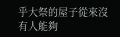乎大祭的屋子從來沒有人能夠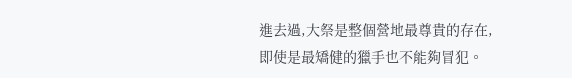進去過,大祭是整個營地最尊貴的存在,即使是最矯健的獵手也不能夠冒犯。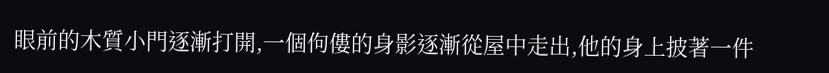眼前的木質小門逐漸打開,一個佝僂的身影逐漸從屋中走出,他的身上披著一件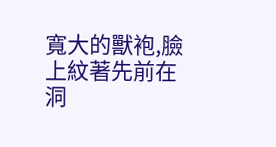寬大的獸袍,臉上紋著先前在洞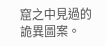窟之中見過的詭異圖案。